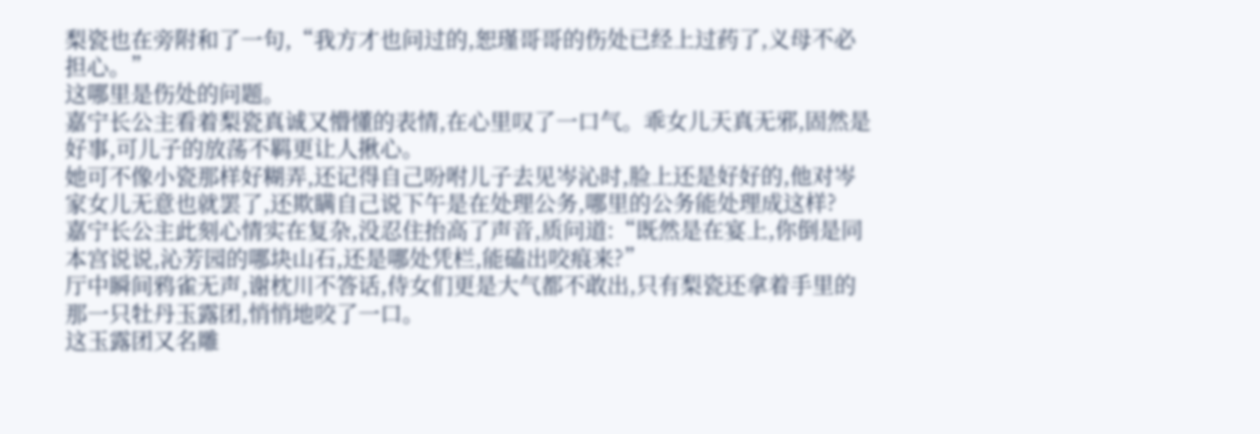梨瓷也在旁附和了一句,“我方才也问过的,恕瑾哥哥的伤处已经上过药了,义母不必担心。”
这哪里是伤处的问题。
嘉宁长公主看着梨瓷真诚又懵懂的表情,在心里叹了一口气。乖女儿天真无邪,固然是好事,可儿子的放荡不羁更让人揪心。
她可不像小瓷那样好糊弄,还记得自己吩咐儿子去见岑沁时,脸上还是好好的,他对岑家女儿无意也就罢了,还欺瞒自己说下午是在处理公务,哪里的公务能处理成这样?
嘉宁长公主此刻心情实在复杂,没忍住抬高了声音,质问道:“既然是在宴上,你倒是同本宫说说,沁芳园的哪块山石,还是哪处凭栏,能磕出咬痕来?”
厅中瞬间鸦雀无声,谢枕川不答话,侍女们更是大气都不敢出,只有梨瓷还拿着手里的那一只牡丹玉露团,悄悄地咬了一口。
这玉露团又名雕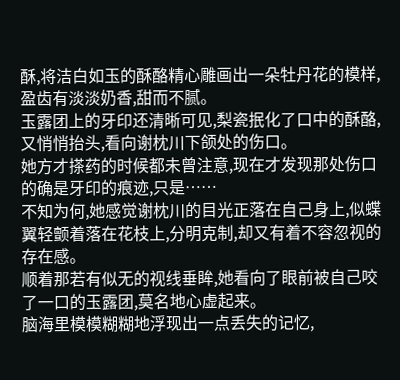酥,将洁白如玉的酥酪精心雕画出一朵牡丹花的模样,盈齿有淡淡奶香,甜而不腻。
玉露团上的牙印还清晰可见,梨瓷抿化了口中的酥酪,又悄悄抬头,看向谢枕川下颌处的伤口。
她方才搽药的时候都未曾注意,现在才发现那处伤口的确是牙印的痕迹,只是……
不知为何,她感觉谢枕川的目光正落在自己身上,似蝶翼轻颤着落在花枝上,分明克制,却又有着不容忽视的存在感。
顺着那若有似无的视线垂眸,她看向了眼前被自己咬了一口的玉露团,莫名地心虚起来。
脑海里模模糊糊地浮现出一点丢失的记忆,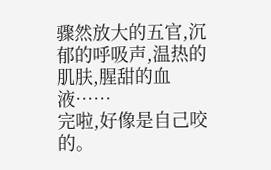骤然放大的五官,沉郁的呼吸声,温热的肌肤,腥甜的血液……
完啦,好像是自己咬的。